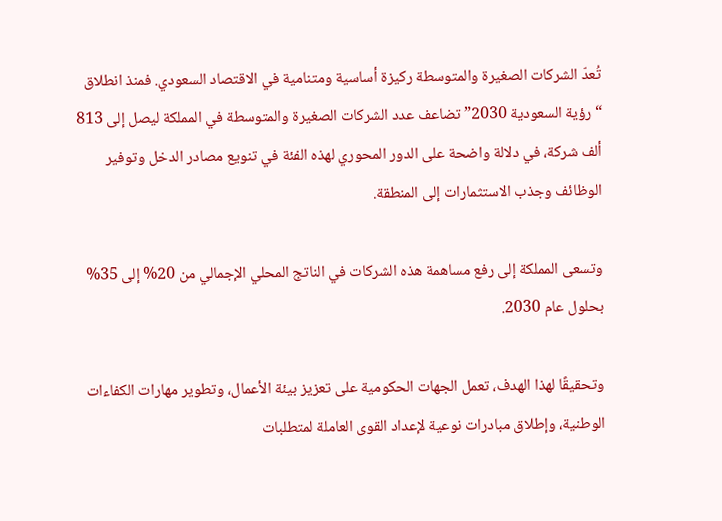تُعدّ الشركات الصغيرة والمتوسطة ركيزة أساسية ومتنامية في الاقتصاد السعودي. فمنذ انطلاق “رؤية السعودية 2030” تضاعف عدد الشركات الصغيرة والمتوسطة في المملكة ليصل إلى 813 ألف شركة، في دلالة واضحة على الدور المحوري لهذه الفئة في تنويع مصادر الدخل وتوفير الوظائف وجذب الاستثمارات إلى المنطقة.

وتسعى المملكة إلى رفع مساهمة هذه الشركات في الناتج المحلي الإجمالي من 20% إلى 35% بحلول عام 2030.

وتحقيقًا لهذا الهدف، تعمل الجهات الحكومية على تعزيز بيئة الأعمال، وتطوير مهارات الكفاءات الوطنية، وإطلاق مبادرات نوعية لإعداد القوى العاملة لمتطلبات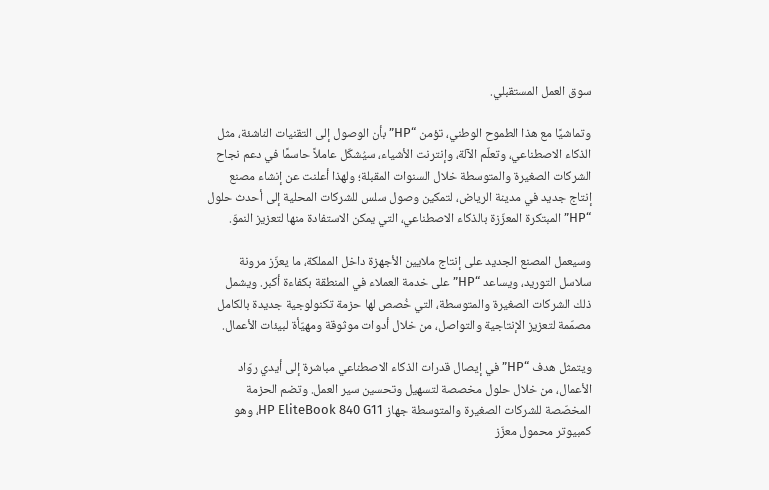سوق العمل المستقبلي.

وتماشيًا مع هذا الطموح الوطني، تؤمن “HP” بأن الوصول إلى التقنيات الناشئة، مثل الذكاء الاصطناعي، وتعلّم الآلة، وإنترنت الأشياء، سيُشكّل عاملاً حاسمًا في دعم نجاح الشركات الصغيرة والمتوسطة خلال السنوات المقبلة؛ ولهذا أعلنت عن إنشاء مصنع إنتاج جديد في مدينة الرياض، لتمكين وصول سلس للشركات المحلية إلى أحدث حلول “HP” المبتكرة المعزّزة بالذكاء الاصطناعي، التي يمكن الاستفادة منها لتعزيز النموّ.

وسيعمل المصنع الجديد على إنتاج ملايين الأجهزة داخل المملكة، ما يعزّز مرونة سلاسل التوريد، ويساعد “HP” على خدمة العملاء في المنطقة بكفاءة أكبر. ويشمل ذلك الشركات الصغيرة والمتوسطة، التي خُصص لها حزمة تكنولوجية جديدة بالكامل مصمّمة لتعزيز الإنتاجية والتواصل، من خلال أدوات موثوقة ومهيّأة لبيئات الأعمال.

ويتمثل هدف “HP” في إيصال قدرات الذكاء الاصطناعي مباشرة إلى أيدي روّاد الأعمال، من خلال حلول مخصصة لتسهيل وتحسين سير العمل. وتضم الحزمة المخصّصة للشركات الصغيرة والمتوسطة جهاز HP EliteBook 840 G11، وهو كمبيوتر محمول معزّز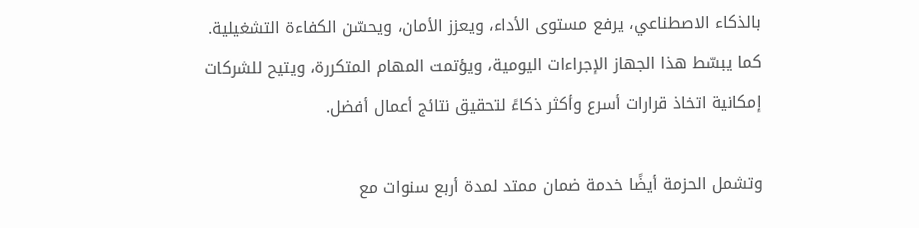بالذكاء الاصطناعي، يرفع مستوى الأداء، ويعزز الأمان، ويحسّن الكفاءة التشغيلية. كما يبسّط هذا الجهاز الإجراءات اليومية، ويؤتمت المهام المتكررة، ويتيح للشركات إمكانية اتخاذ قرارات أسرع وأكثر ذكاءً لتحقيق نتائج أعمال أفضل.

وتشمل الحزمة أيضًا خدمة ضمان ممتد لمدة أربع سنوات مع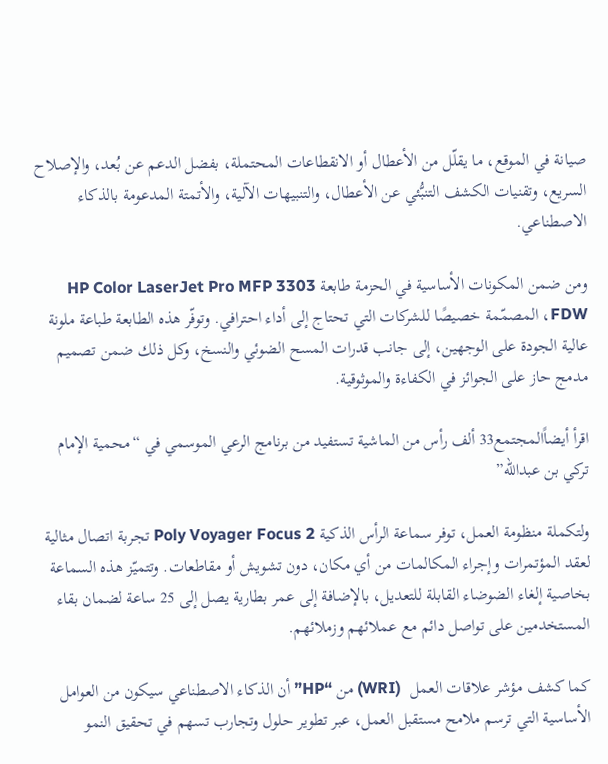صيانة في الموقع، ما يقلّل من الأعطال أو الانقطاعات المحتملة، بفضل الدعم عن بُعد، والإصلاح السريع، وتقنيات الكشف التنبُّئي عن الأعطال، والتنبيهات الآلية، والأتمتة المدعومة بالذكاء الاصطناعي.

ومن ضمن المكونات الأساسية في الحزمة طابعة HP Color LaserJet Pro MFP 3303 FDW، المصمّمة خصيصًا للشركات التي تحتاج إلى أداء احترافي. وتوفّر هذه الطابعة طباعة ملونة عالية الجودة على الوجهين، إلى جانب قدرات المسح الضوئي والنسخ، وكل ذلك ضمن تصميم مدمج حاز على الجوائز في الكفاءة والموثوقية.

اقرأ أيضاًالمجتمع33 ألف رأس من الماشية تستفيد من برنامج الرعي الموسمي في “محمية الإمام تركي بن عبدالله”

ولتكملة منظومة العمل، توفر سماعة الرأس الذكية Poly Voyager Focus 2 تجربة اتصال مثالية لعقد المؤتمرات وإجراء المكالمات من أي مكان، دون تشويش أو مقاطعات. وتتميّز هذه السماعة بخاصية إلغاء الضوضاء القابلة للتعديل، بالإضافة إلى عمر بطارية يصل إلى 25 ساعة لضمان بقاء المستخدمين على تواصل دائم مع عملائهم وزملائهم.

كما كشف مؤشر علاقات العمل  (WRI) من “HP” أن الذكاء الاصطناعي سيكون من العوامل الأساسية التي ترسم ملامح مستقبل العمل، عبر تطوير حلول وتجارب تسهم في تحقيق النمو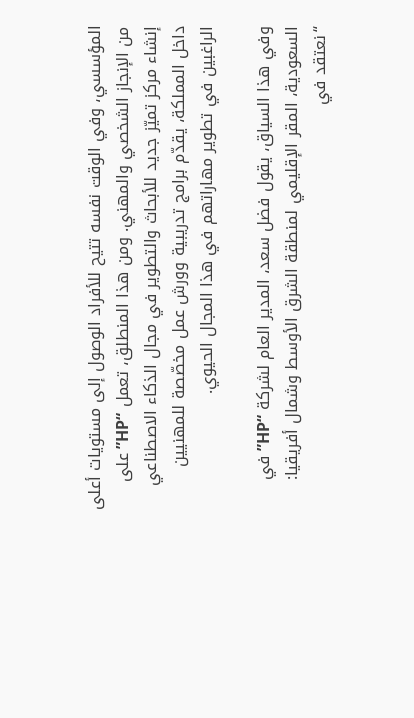المؤسسي، وفي الوقت نفسه تتيح للأفراد الوصول إلى مستويات أعلى من الإنجاز الشخصي والمهني. ومن هذا المنطلق، تعمل “HP” على إنشاء مركز تميّز جديد للأبحاث والتطوير في مجال الذكاء الاصطناعي داخل المملكة، يقدّم برامج تدريبية وورش عمل مخصّصة للمهنيين الراغبين في تطوير مهاراتهم في هذا المجال الحيوي.

وفي هذا السياق، يقول فضل سعد، المدير العام لشركة “HP” في السعودية، المقر الإقليمي لمنطقة الشرق الأوسط وشمال أفريقيا: “نعتقد في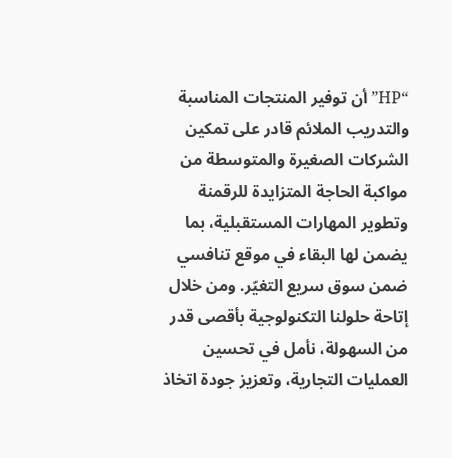“HP” أن توفير المنتجات المناسبة والتدريب الملائم قادر على تمكين الشركات الصغيرة والمتوسطة من مواكبة الحاجة المتزايدة للرقمنة وتطوير المهارات المستقبلية، بما يضمن لها البقاء في موقع تنافسي ضمن سوق سريع التغيّر. ومن خلال إتاحة حلولنا التكنولوجية بأقصى قدر من السهولة، نأمل في تحسين العمليات التجارية، وتعزيز جودة اتخاذ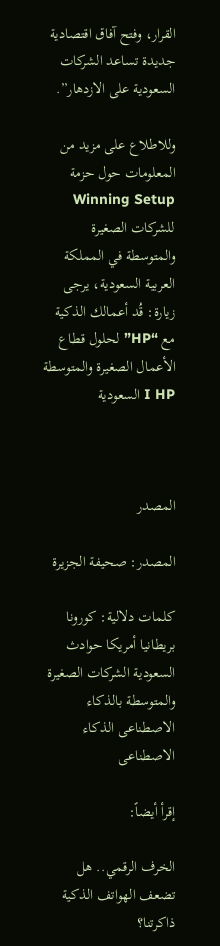القرار، وفتح آفاق اقتصادية جديدة تساعد الشركات السعودية على الازدهار”.

وللاطلاع على مزيد من المعلومات حول حزمة Winning Setup للشركات الصغيرة والمتوسطة في المملكة العربية السعودية، يرجى زيارة: قُد أعمالك الذكية مع “HP” لحلول قطاع الأعمال الصغيرة والمتوسطة I HP السعودية



المصدر

المصدر: صحيفة الجزيرة

كلمات دلالية: كورونا بريطانيا أمريكا حوادث السعودية الشرکات الصغیرة والمتوسطة بالذکاء الاصطناعی الذکاء الاصطناعی

إقرأ أيضاً:

الخرف الرقمي.. هل تضعف الهواتف الذكية ذاكرتنا؟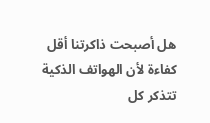هل أصبحت ذاكرتنا أقل كفاءة لأن الهواتف الذكية تتذكر كل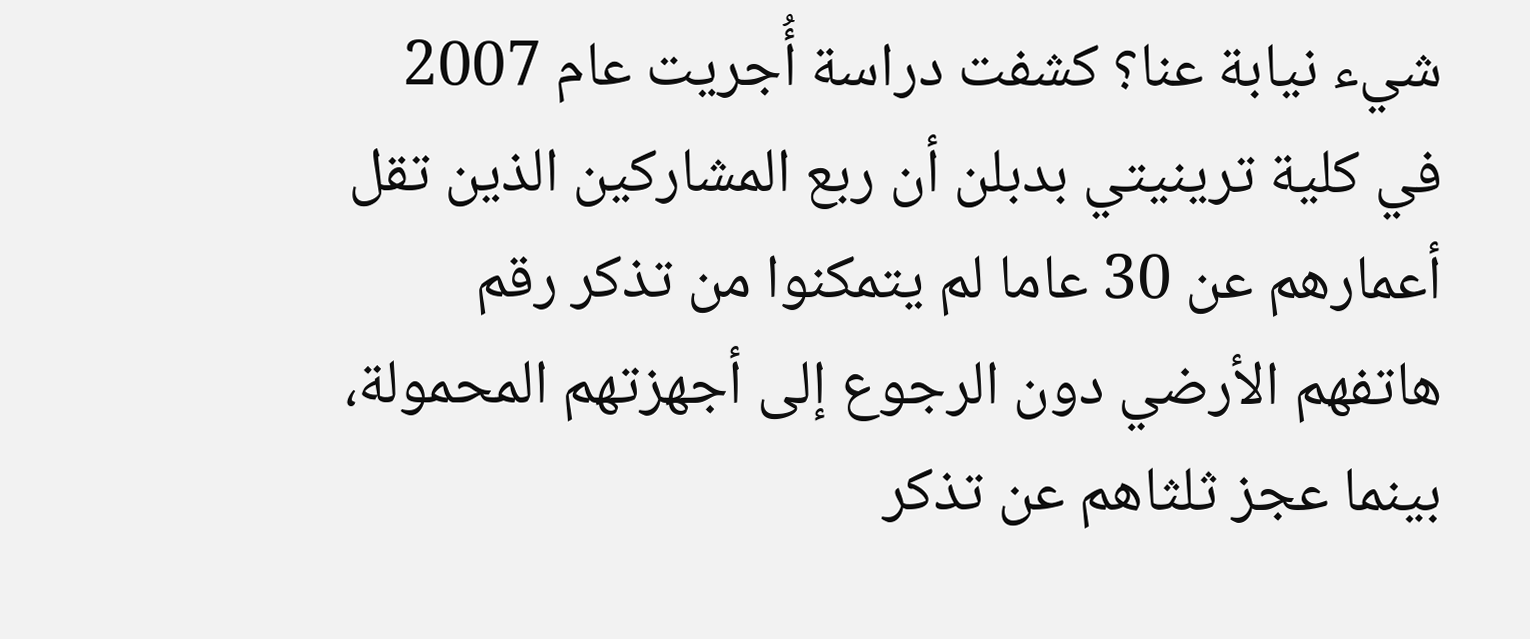شيء نيابة عنا؟ كشفت دراسة أُجريت عام 2007 في كلية ترينيتي بدبلن أن ربع المشاركين الذين تقل أعمارهم عن 30 عاما لم يتمكنوا من تذكر رقم هاتفهم الأرضي دون الرجوع إلى أجهزتهم المحمولة، بينما عجز ثلثاهم عن تذكر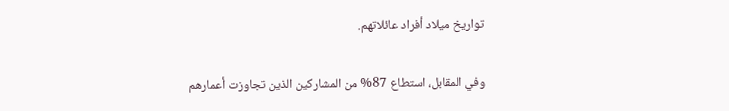تواريخ ميلاد أفراد عائلاتهم.

وفي المقابل، استطاع 87% من المشاركين الذين تجاوزت أعمارهم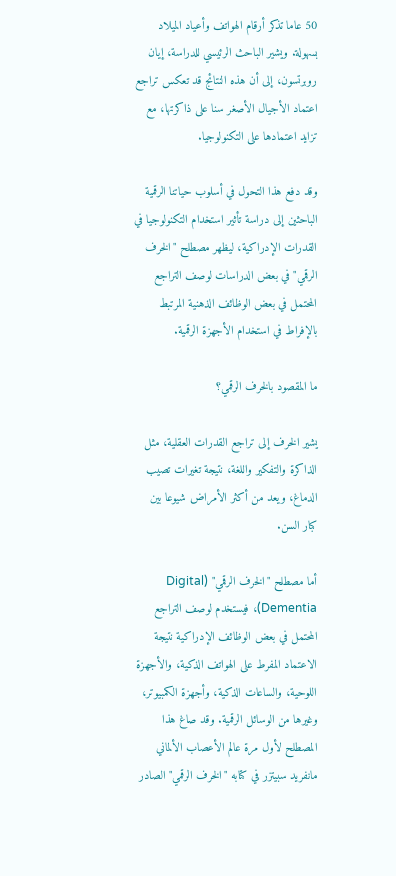50 عاما تذكر أرقام الهواتف وأعياد الميلاد بسهولة. ويشير الباحث الرئيسي للدراسة، إيان روبرتسون، إلى أن هذه النتائج قد تعكس تراجع اعتماد الأجيال الأصغر سنا على ذاكرتها، مع تزايد اعتمادها على التكنولوجيا.

وقد دفع هذا التحول في أسلوب حياتنا الرقمية الباحثين إلى دراسة تأثير استخدام التكنولوجيا في القدرات الإدراكية، ليظهر مصطلح "الخرف الرقمي" في بعض الدراسات لوصف التراجع المحتمل في بعض الوظائف الذهنية المرتبط بالإفراط في استخدام الأجهزة الرقمية.

ما المقصود بالخرف الرقمي؟

يشير الخرف إلى تراجع القدرات العقلية، مثل الذاكرة والتفكير واللغة، نتيجة تغيرات تصيب الدماغ، ويعد من أكثر الأمراض شيوعا بين كبار السن.

أما مصطلح "الخرف الرقمي" (Digital Dementia)، فيستخدم لوصف التراجع المحتمل في بعض الوظائف الإدراكية نتيجة الاعتماد المفرط على الهواتف الذكية، والأجهزة اللوحية، والساعات الذكية، وأجهزة الكمبيوتر، وغيرها من الوسائل الرقمية. وقد صاغ هذا المصطلح لأول مرة عالم الأعصاب الألماني مانفريد سبيتزر في كتابه "الخرف الرقمي" الصادر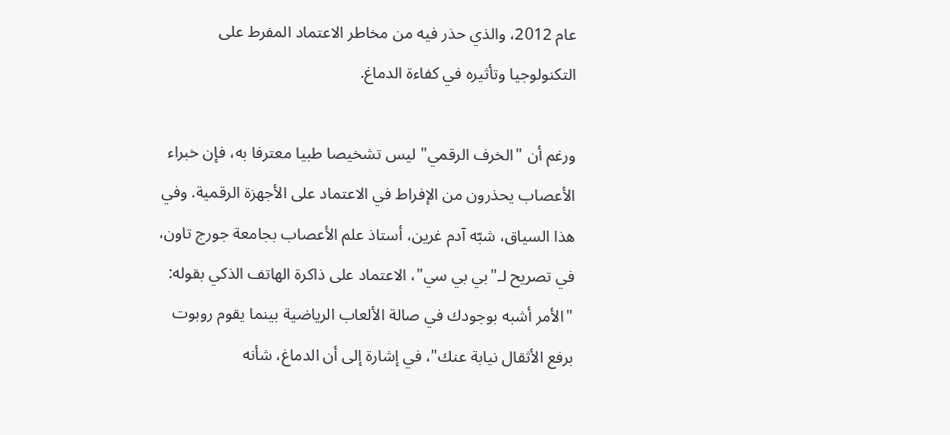عام 2012، والذي حذر فيه من مخاطر الاعتماد المفرط على التكنولوجيا وتأثيره في كفاءة الدماغ.

ورغم أن "الخرف الرقمي" ليس تشخيصا طبيا معترفا به، فإن خبراء الأعصاب يحذرون من الإفراط في الاعتماد على الأجهزة الرقمية. وفي هذا السياق، شبّه آدم غرين، أستاذ علم الأعصاب بجامعة جورج تاون، في تصريح لـ"بي بي سي"، الاعتماد على ذاكرة الهاتف الذكي بقوله: "الأمر أشبه بوجودك في صالة الألعاب الرياضية بينما يقوم روبوت برفع الأثقال نيابة عنك"، في إشارة إلى أن الدماغ، شأنه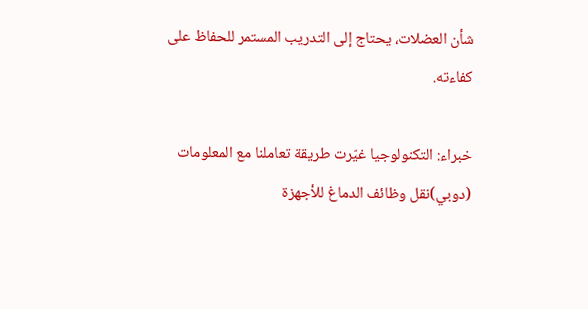شأن العضلات، يحتاج إلى التدريب المستمر للحفاظ على كفاءته.

خبراء: التكنولوجيا غيّرت طريقة تعاملنا مع المعلومات (دوبي)نقل وظائف الدماغ للأجهزة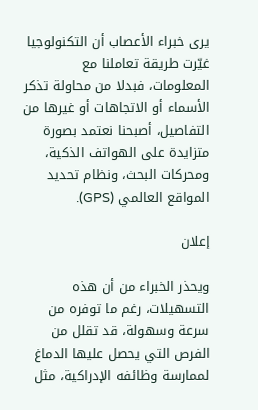يرى خبراء الأعصاب أن التكنولوجيا غيّرت طريقة تعاملنا مع المعلومات، فبدلا من محاولة تذكر الأسماء أو الاتجاهات أو غيرها من التفاصيل، أصبحنا نعتمد بصورة متزايدة على الهواتف الذكية، ومحركات البحث، ونظام تحديد المواقع العالمي (GPS).

إعلان

ويحذر الخبراء من أن هذه التسهيلات، رغم ما توفره من سرعة وسهولة، قد تقلل من الفرص التي يحصل عليها الدماغ لممارسة وظائفه الإدراكية، مثل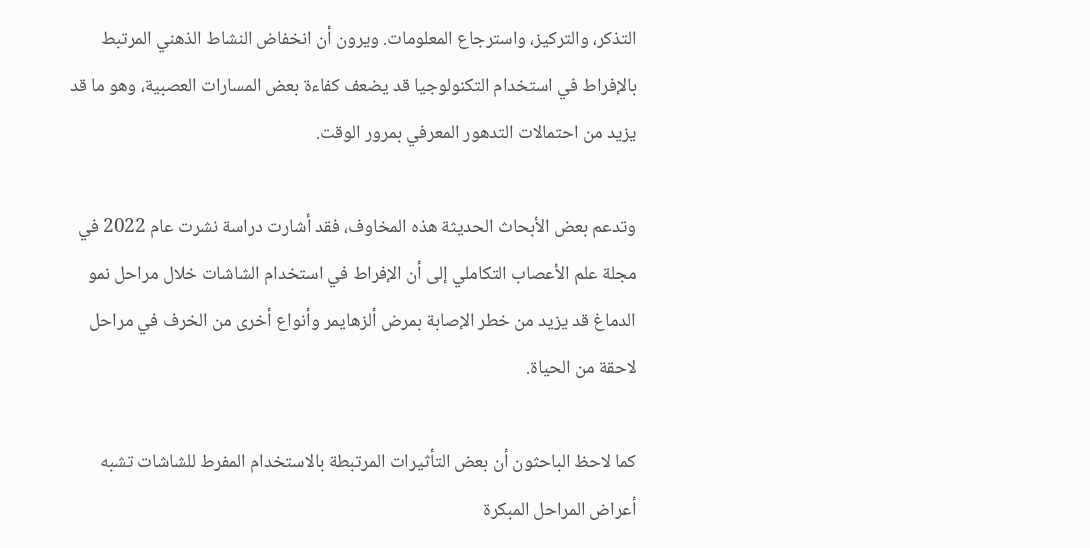التذكر، والتركيز، واسترجاع المعلومات. ويرون أن انخفاض النشاط الذهني المرتبط بالإفراط في استخدام التكنولوجيا قد يضعف كفاءة بعض المسارات العصبية، وهو ما قد يزيد من احتمالات التدهور المعرفي بمرور الوقت.

وتدعم بعض الأبحاث الحديثة هذه المخاوف، فقد أشارت دراسة نشرت عام 2022 في مجلة علم الأعصاب التكاملي إلى أن الإفراط في استخدام الشاشات خلال مراحل نمو الدماغ قد يزيد من خطر الإصابة بمرض ألزهايمر وأنواع أخرى من الخرف في مراحل لاحقة من الحياة.

كما لاحظ الباحثون أن بعض التأثيرات المرتبطة بالاستخدام المفرط للشاشات تشبه أعراض المراحل المبكرة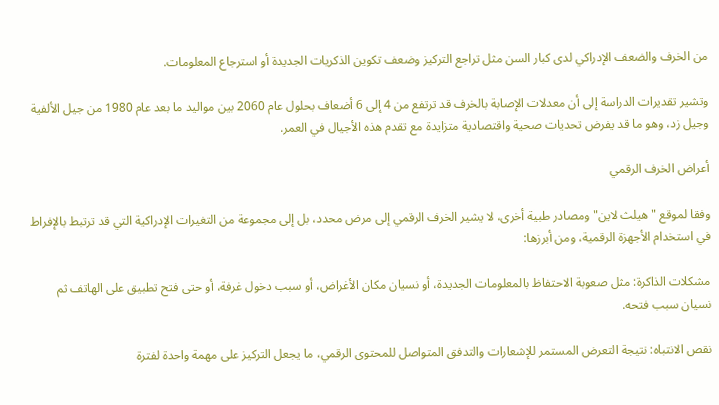من الخرف والضعف الإدراكي لدى كبار السن مثل تراجع التركيز وضعف تكوين الذكريات الجديدة أو استرجاع المعلومات.

وتشير تقديرات الدراسة إلى أن معدلات الإصابة بالخرف قد ترتفع من 4 إلى 6 أضعاف بحلول عام 2060 بين مواليد ما بعد عام 1980 من جيل الألفية وجيل زد، وهو ما قد يفرض تحديات صحية واقتصادية متزايدة مع تقدم هذه الأجيال في العمر.

أعراض الخرف الرقمي

وفقا لموقع "هيلث لاين" ومصادر طبية أخرى، لا يشير الخرف الرقمي إلى مرض محدد، بل إلى مجموعة من التغيرات الإدراكية التي قد ترتبط بالإفراط في استخدام الأجهزة الرقمية، ومن أبرزها:

مشكلات الذاكرة: مثل صعوبة الاحتفاظ بالمعلومات الجديدة، أو نسيان مكان الأغراض، أو سبب دخول غرفة، أو حتى فتح تطبيق على الهاتف ثم نسيان سبب فتحه.

نقص الانتباه: نتيجة التعرض المستمر للإشعارات والتدفق المتواصل للمحتوى الرقمي، ما يجعل التركيز على مهمة واحدة لفترة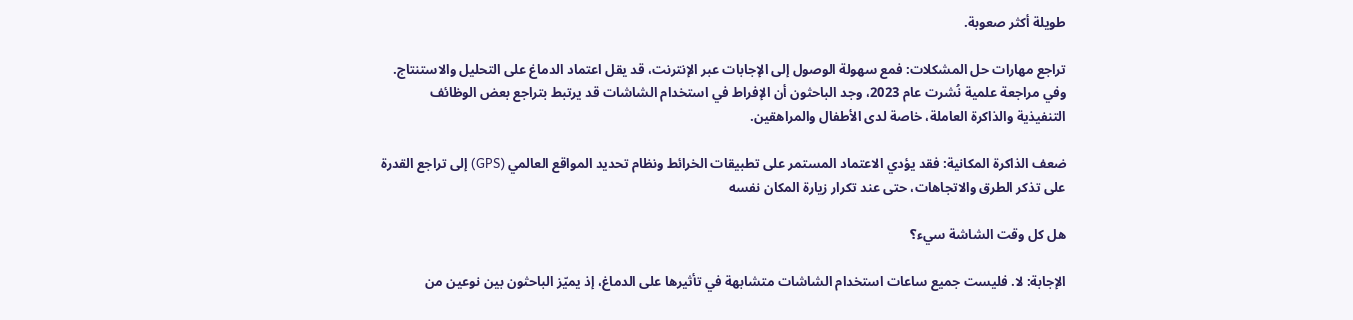طويلة أكثر صعوبة.

تراجع مهارات حل المشكلات: فمع سهولة الوصول إلى الإجابات عبر الإنترنت، قد يقل اعتماد الدماغ على التحليل والاستنتاج. وفي مراجعة علمية نُشرت عام 2023، وجد الباحثون أن الإفراط في استخدام الشاشات قد يرتبط بتراجع بعض الوظائف التنفيذية والذاكرة العاملة، خاصة لدى الأطفال والمراهقين.

ضعف الذاكرة المكانية: فقد يؤدي الاعتماد المستمر على تطبيقات الخرائط ونظام تحديد المواقع العالمي (GPS) إلى تراجع القدرة على تذكر الطرق والاتجاهات، حتى عند تكرار زيارة المكان نفسه

هل كل وقت الشاشة سيء؟

الإجابة: لا. فليست جميع ساعات استخدام الشاشات متشابهة في تأثيرها على الدماغ، إذ يميّز الباحثون بين نوعين من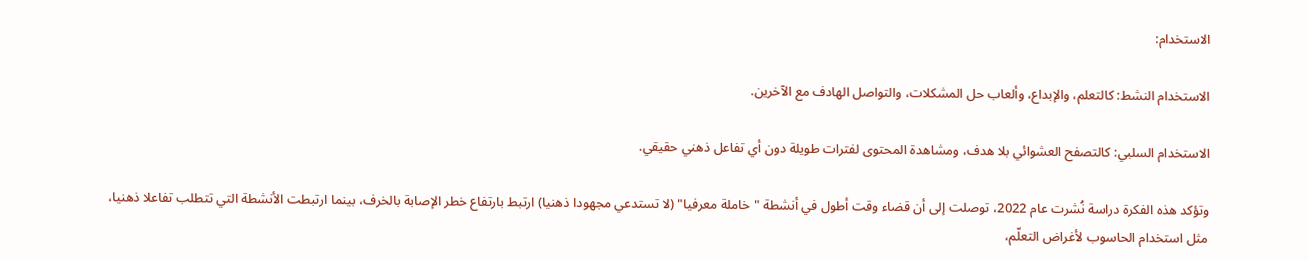الاستخدام:

الاستخدام النشط: كالتعلم، والإبداع، وألعاب حل المشكلات، والتواصل الهادف مع الآخرين.

الاستخدام السلبي: كالتصفح العشوائي بلا هدف، ومشاهدة المحتوى لفترات طويلة دون أي تفاعل ذهني حقيقي.

وتؤكد هذه الفكرة دراسة نُشرت عام 2022، توصلت إلى أن قضاء وقت أطول في أنشطة "خاملة معرفيا" (لا تستدعي مجهودا ذهنيا) ارتبط بارتفاع خطر الإصابة بالخرف، بينما ارتبطت الأنشطة التي تتطلب تفاعلا ذهنيا، مثل استخدام الحاسوب لأغراض التعلّم،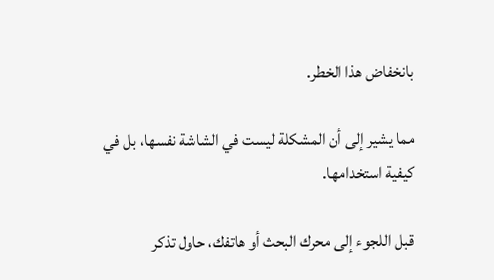بانخفاض هذا الخطر.

مما يشير إلى أن المشكلة ليست في الشاشة نفسها، بل في كيفية استخدامها.

قبل اللجوء إلى محرك البحث أو هاتفك، حاول تذكر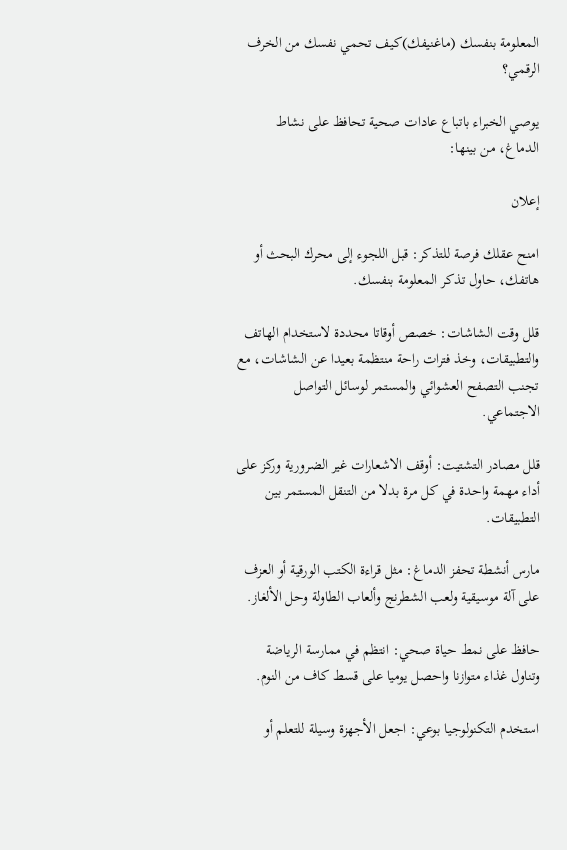المعلومة بنفسك (ماغنيفك)كيف تحمي نفسك من الخرف الرقمي؟

يوصي الخبراء باتباع عادات صحية تحافظ على نشاط الدماغ، من بينها:

إعلان

امنح عقلك فرصة للتذكر: قبل اللجوء إلى محرك البحث أو هاتفك، حاول تذكر المعلومة بنفسك.

قلل وقت الشاشات: خصص أوقاتا محددة لاستخدام الهاتف والتطبيقات، وخذ فترات راحة منتظمة بعيدا عن الشاشات، مع تجنب التصفح العشوائي والمستمر لوسائل التواصل الاجتماعي.

قلل مصادر التشتيت: أوقف الاشعارات غير الضرورية وركز على أداء مهمة واحدة في كل مرة بدلا من التنقل المستمر بين التطبيقات.

مارس أنشطة تحفز الدماغ: مثل قراءة الكتب الورقية أو العزف على آلة موسيقية ولعب الشطرنج وألعاب الطاولة وحل الألغاز.

حافظ على نمط حياة صحي: انتظم في ممارسة الرياضة وتناول غذاء متوازنا واحصل يوميا على قسط كاف من النوم.

استخدم التكنولوجيا بوعي: اجعل الأجهزة وسيلة للتعلم أو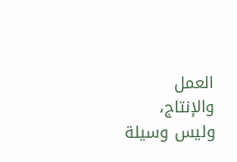العمل والإنتاج، وليس وسيلة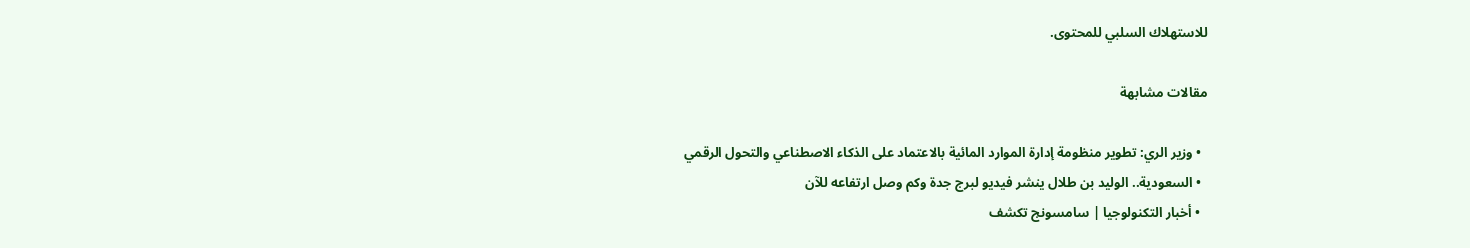للاستهلاك السلبي للمحتوى.

مقالات مشابهة

  • وزير الري: تطوير منظومة إدارة الموارد المائية بالاعتماد على الذكاء الاصطناعي والتحول الرقمي
  • السعودية.. الوليد بن طلال ينشر فيديو لبرج جدة وكم وصل ارتفاعه للآن
  • أخبار التكنولوجيا | سامسونج تكشف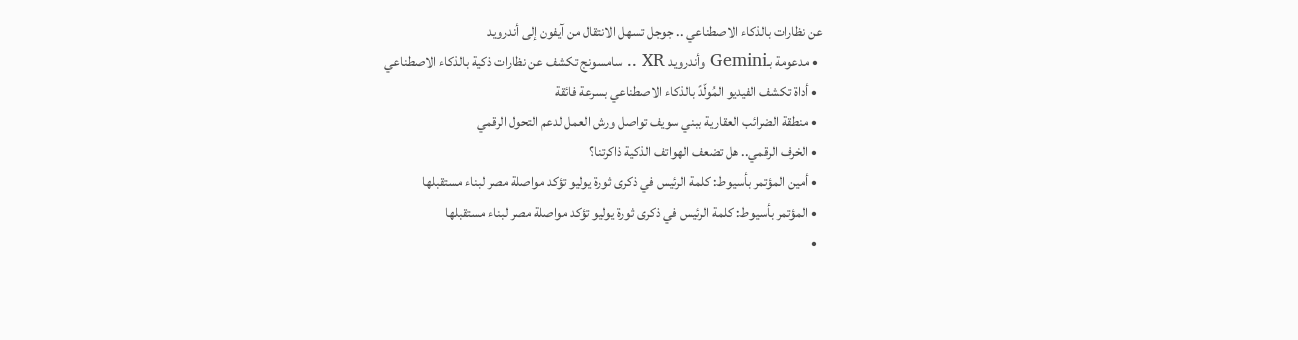عن نظارات بالذكاء الاصطناعي .. جوجل تسهل الانتقال من آيفون إلى أندرويد
  • مدعومة بـGemini وأندرويد XR .. سامسونج تكشف عن نظارات ذكية بالذكاء الاصطناعي
  • أداة تكشف الفيديو المُولّدً بالذكاء الاصطناعي بسرعة فائقة
  • منطقة الضرائب العقارية ببني سويف تواصل ورش العمل لدعم التحول الرقمي
  • الخرف الرقمي.. هل تضعف الهواتف الذكية ذاكرتنا؟
  • أمين المؤتمر بأسيوط: كلمة الرئيس في ذكرى ثورة يوليو تؤكد مواصلة مصر لبناء مستقبلها
  • المؤتمر بأسيوط: كلمة الرئيس في ذكرى ثورة يوليو تؤكد مواصلة مصر لبناء مستقبلها
  •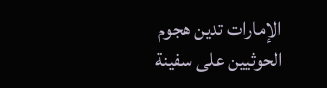الإمارات تدين هجوم الحوثيين على سفينة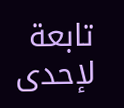تابعة لإحدى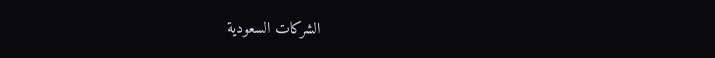الشركات السعودية